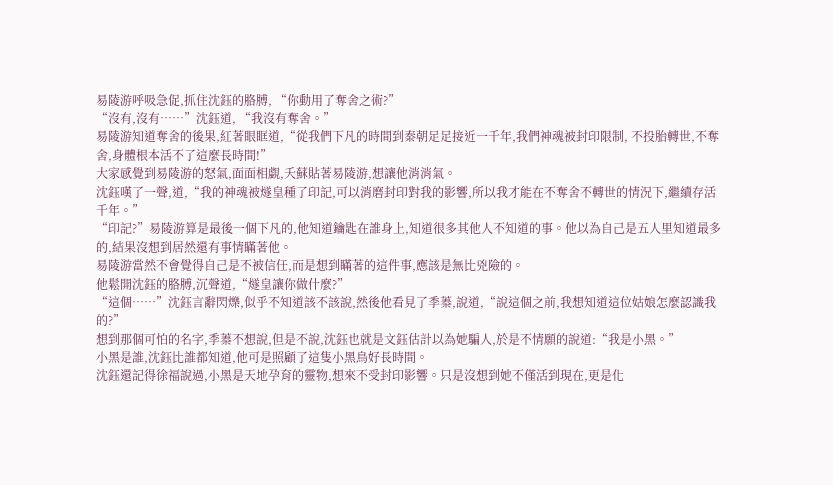易陵游呼吸急促,抓住沈鈺的胳膊, “你動用了奪舍之術?”
“沒有,沒有……”沈鈺道, “我沒有奪舍。”
易陵游知道奪舍的後果,紅著眼眶道,“從我們下凡的時間到秦朝足足接近一千年,我們神魂被封印限制, 不投胎轉世,不奪舍,身體根本活不了這麼長時間!”
大家感覺到易陵游的怒氣,面面相覷,夭蘇貼著易陵游,想讓他消消氣。
沈鈺嘆了一聲,道,“我的神魂被燧皇種了印記,可以消磨封印對我的影響,所以我才能在不奪舍不轉世的情況下,繼續存活千年。”
“印記?”易陵游算是最後一個下凡的,他知道鑰匙在誰身上,知道很多其他人不知道的事。他以為自己是五人里知道最多的,結果沒想到居然還有事情瞞著他。
易陵游當然不會覺得自己是不被信任,而是想到瞞著的這件事,應該是無比兇險的。
他鬆開沈鈺的胳膊,沉聲道,“燧皇讓你做什麼?”
“這個……”沈鈺言辭閃爍,似乎不知道該不該說,然後他看見了季蓁,說道,“說這個之前,我想知道這位姑娘怎麼認識我的?”
想到那個可怕的名字,季蓁不想說,但是不說,沈鈺也就是文鈺估計以為她騙人,於是不情願的說道:“我是小黑。”
小黑是誰,沈鈺比誰都知道,他可是照顧了這隻小黑鳥好長時間。
沈鈺還記得徐福說過,小黑是天地孕育的靈物,想來不受封印影響。只是沒想到她不僅活到現在,更是化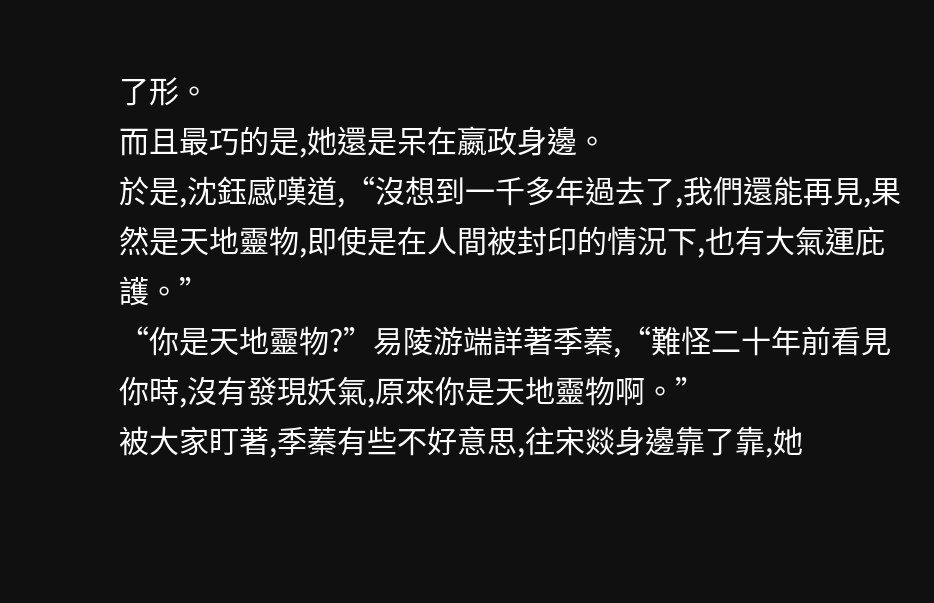了形。
而且最巧的是,她還是呆在嬴政身邊。
於是,沈鈺感嘆道,“沒想到一千多年過去了,我們還能再見,果然是天地靈物,即使是在人間被封印的情況下,也有大氣運庇護。”
“你是天地靈物?”易陵游端詳著季蓁,“難怪二十年前看見你時,沒有發現妖氣,原來你是天地靈物啊。”
被大家盯著,季蓁有些不好意思,往宋燚身邊靠了靠,她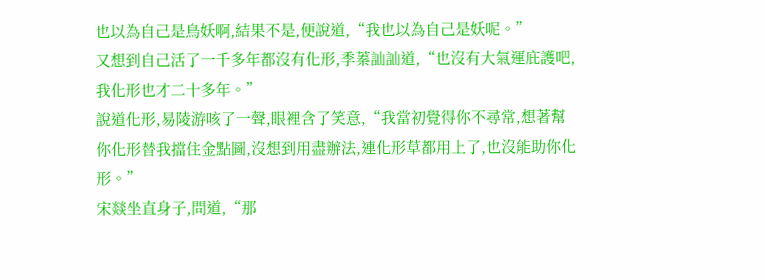也以為自己是鳥妖啊,結果不是,便說道,“我也以為自己是妖呢。”
又想到自己活了一千多年都沒有化形,季蓁訕訕道,“也沒有大氣運庇護吧,我化形也才二十多年。”
說道化形,易陵游咳了一聲,眼裡含了笑意,“我當初覺得你不尋常,想著幫你化形替我擋住金點圖,沒想到用盡辦法,連化形草都用上了,也沒能助你化形。”
宋燚坐直身子,問道,“那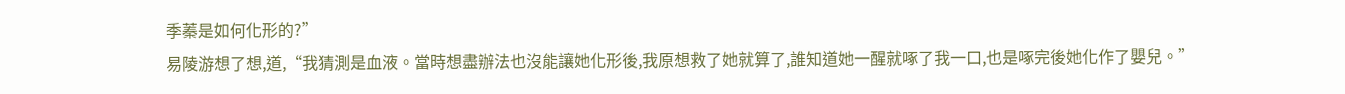季蓁是如何化形的?”
易陵游想了想,道,“我猜測是血液。當時想盡辦法也沒能讓她化形後,我原想救了她就算了,誰知道她一醒就啄了我一口,也是啄完後她化作了嬰兒。”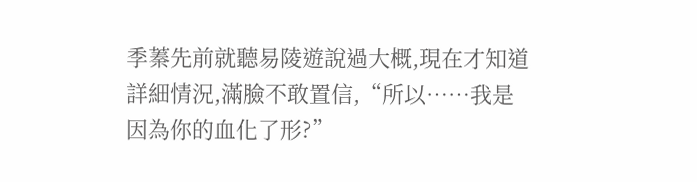季蓁先前就聽易陵遊說過大概,現在才知道詳細情況,滿臉不敢置信,“所以……我是因為你的血化了形?”